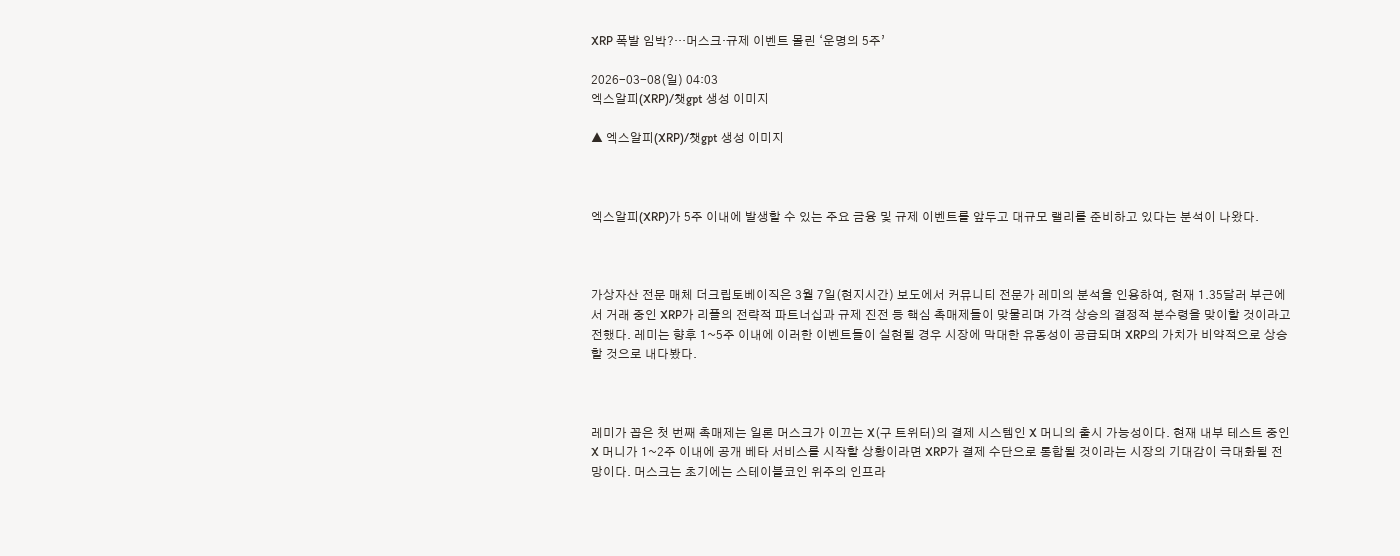XRP 폭발 임박?…머스크·규제 이벤트 몰린 ‘운명의 5주’

2026-03-08(일) 04:03
엑스알피(XRP)/챗gpt 생성 이미지

▲ 엑스알피(XRP)/챗gpt 생성 이미지



엑스알피(XRP)가 5주 이내에 발생할 수 있는 주요 금융 및 규제 이벤트를 앞두고 대규모 랠리를 준비하고 있다는 분석이 나왔다.



가상자산 전문 매체 더크립토베이직은 3월 7일(현지시간) 보도에서 커뮤니티 전문가 레미의 분석을 인용하여, 현재 1.35달러 부근에서 거래 중인 XRP가 리플의 전략적 파트너십과 규제 진전 등 핵심 촉매제들이 맞물리며 가격 상승의 결정적 분수령을 맞이할 것이라고 전했다. 레미는 향후 1~5주 이내에 이러한 이벤트들이 실현될 경우 시장에 막대한 유동성이 공급되며 XRP의 가치가 비약적으로 상승할 것으로 내다봤다.



레미가 꼽은 첫 번째 촉매제는 일론 머스크가 이끄는 X(구 트위터)의 결제 시스템인 X 머니의 출시 가능성이다. 현재 내부 테스트 중인 X 머니가 1~2주 이내에 공개 베타 서비스를 시작할 상황이라면 XRP가 결제 수단으로 통합될 것이라는 시장의 기대감이 극대화될 전망이다. 머스크는 초기에는 스테이블코인 위주의 인프라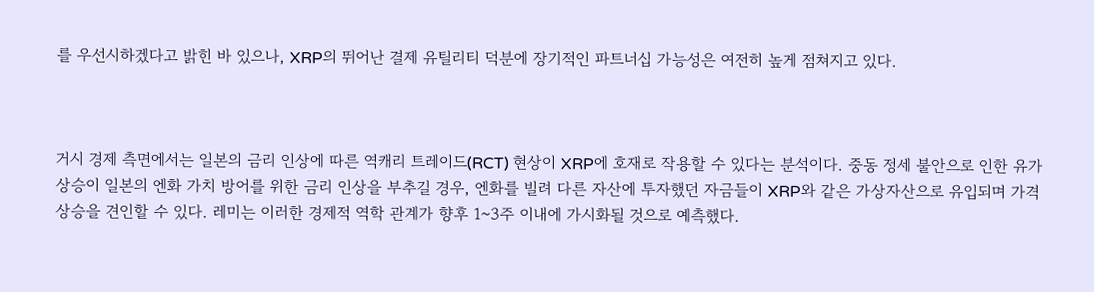를 우선시하겠다고 밝힌 바 있으나, XRP의 뛰어난 결제 유틸리티 덕분에 장기적인 파트너십 가능성은 여전히 높게 점쳐지고 있다.



거시 경제 측면에서는 일본의 금리 인상에 따른 역캐리 트레이드(RCT) 현상이 XRP에 호재로 작용할 수 있다는 분석이다. 중동 정세 불안으로 인한 유가 상승이 일본의 엔화 가치 방어를 위한 금리 인상을 부추길 경우, 엔화를 빌려 다른 자산에 투자했던 자금들이 XRP와 같은 가상자산으로 유입되며 가격 상승을 견인할 수 있다. 레미는 이러한 경제적 역학 관계가 향후 1~3주 이내에 가시화될 것으로 예측했다.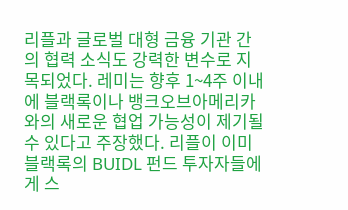리플과 글로벌 대형 금융 기관 간의 협력 소식도 강력한 변수로 지목되었다. 레미는 향후 1~4주 이내에 블랙록이나 뱅크오브아메리카와의 새로운 협업 가능성이 제기될 수 있다고 주장했다. 리플이 이미 블랙록의 BUIDL 펀드 투자자들에게 스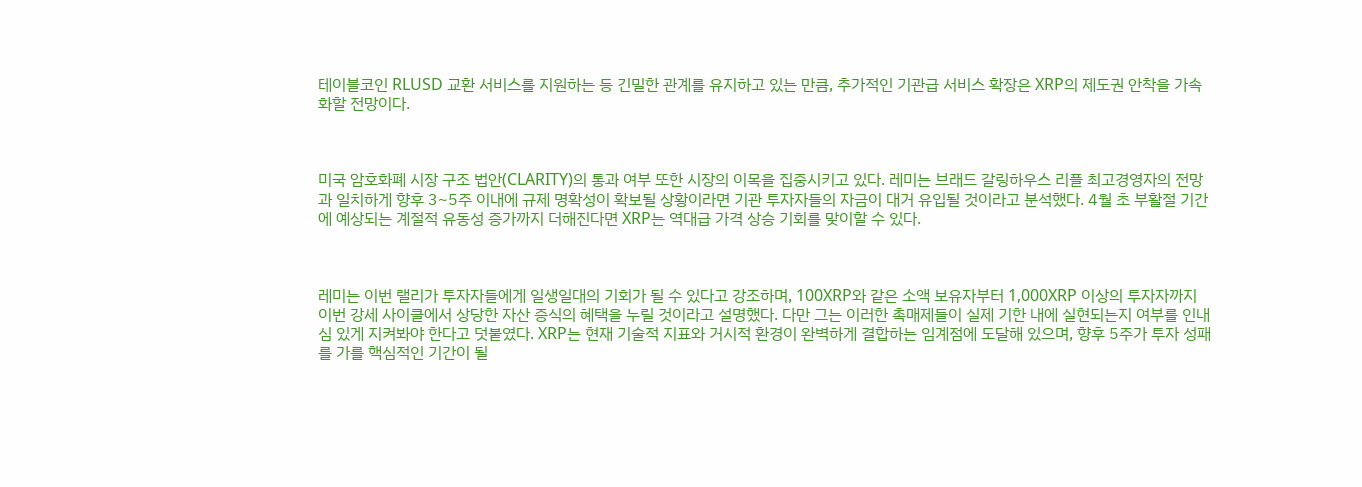테이블코인 RLUSD 교환 서비스를 지원하는 등 긴밀한 관계를 유지하고 있는 만큼, 추가적인 기관급 서비스 확장은 XRP의 제도권 안착을 가속화할 전망이다.



미국 암호화폐 시장 구조 법안(CLARITY)의 통과 여부 또한 시장의 이목을 집중시키고 있다. 레미는 브래드 갈링하우스 리플 최고경영자의 전망과 일치하게 향후 3~5주 이내에 규제 명확성이 확보될 상황이라면 기관 투자자들의 자금이 대거 유입될 것이라고 분석했다. 4월 초 부활절 기간에 예상되는 계절적 유동성 증가까지 더해진다면 XRP는 역대급 가격 상승 기회를 맞이할 수 있다.



레미는 이번 랠리가 투자자들에게 일생일대의 기회가 될 수 있다고 강조하며, 100XRP와 같은 소액 보유자부터 1,000XRP 이상의 투자자까지 이번 강세 사이클에서 상당한 자산 증식의 혜택을 누릴 것이라고 설명했다. 다만 그는 이러한 촉매제들이 실제 기한 내에 실현되는지 여부를 인내심 있게 지켜봐야 한다고 덧붙였다. XRP는 현재 기술적 지표와 거시적 환경이 완벽하게 결합하는 임계점에 도달해 있으며, 향후 5주가 투자 성패를 가를 핵심적인 기간이 될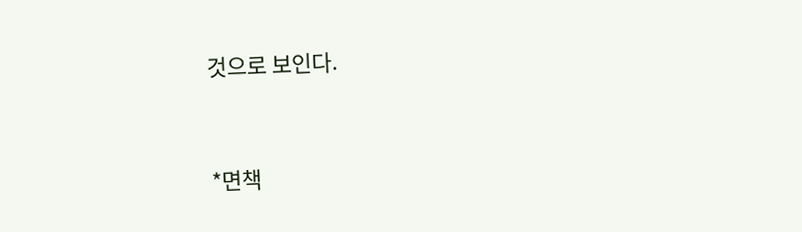것으로 보인다.



*면책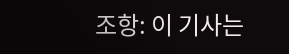조항: 이 기사는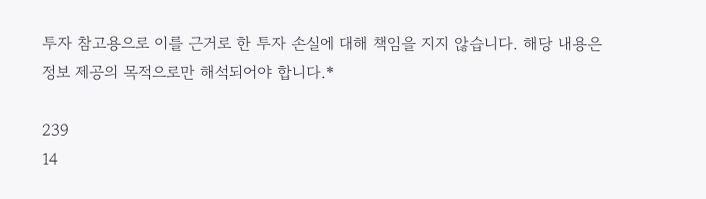투자 참고용으로 이를 근거로 한 투자 손실에 대해 책임을 지지 않습니다. 해당 내용은 정보 제공의 목적으로만 해석되어야 합니다.*

239
14